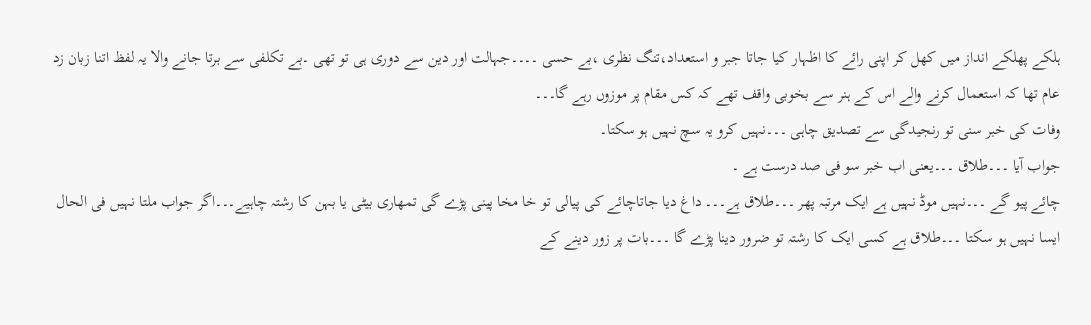ہلکے پھلکے انداز میں کھل کر اپنی رائے کا اظہار کیا جاتا جبر و استعداد،تنگ نظری ،بے حسی ۔۔۔۔جہالت اور دین سے دوری ہی تو تھی ۔بے تکلفی سے برتا جانے والا یہ لفظ اتنا زبان زد عام تھا کہ استعمال کرنے والے اس کے ہنر سے بخوبی واقف تھے کہ کس مقام پر موزوں رہے گا۔۔۔
وفات کی خبر سنی تو رنجیدگی سے تصدیق چاہی ۔۔۔نہیں کرو یہ سچ نہیں ہو سکتا۔
جواب آیا ۔۔۔طلاق ۔۔۔یعنی اب خبر سو فی صد درست ہے ۔
چائے پیو گے ۔۔۔نہیں موڈ نہیں ہے ایک مرتبہ پھر ۔۔۔طلاق ہے۔۔۔ داغ دیا جاتاچائے کی پیالی تو خا مخا پینی پڑے گی تمھاری بیٹی یا بہن کا رشتہ چاہیے۔۔۔اگر جواب ملتا نہیں فی الحال ایسا نہیں ہو سکتا ۔۔۔طلاق ہے کسی ایک کا رشتہ تو ضرور دینا پڑے گا ۔۔۔بات پر زور دینے کے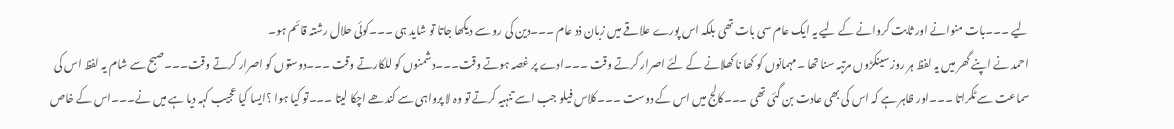لیے ۔۔۔بات منوانے اور ثابت کروانے کے لیے یہ ایک عام سی بات تھی بلکہ اس پورے علاقے میں زبان ذد عام ۔۔۔دین کی رو سے دیکھا جاتا تو شاید ہی ۔۔۔کوئی حلال رشتہ قائم ہو۔
احمد نے اپنے گھر میں یہ لفظ ہر روز سینکڑوں مرتبہ سنا تھا ۔مہمانوں کو کھا نا کھلانے کے لئے اصرار کرتے وقت ۔۔۔ادے پر غصہ ہوتے وقت۔۔۔دشمنوں کو للکارتے وقت ۔۔۔دوستوں کو اصرار کرتے وقت۔۔۔صبح سے شام یہ لفظ اس کی سماعت سے ٹکراتا ۔۔۔اور ظاہر ہے کہ اس کی بھی عادت بن گئی تھی ۔۔۔کالج میں اس کے دوست ۔۔۔کلاس فیلو جب اسے تنہیہ کرتے تو وہ لا پرواہی سے کندھے اچکا لیتا ۔۔۔تو کیا ہوا ؟ایسا کیا عجیب کہہ دیا ہے میں نے۔۔۔اس کے خاص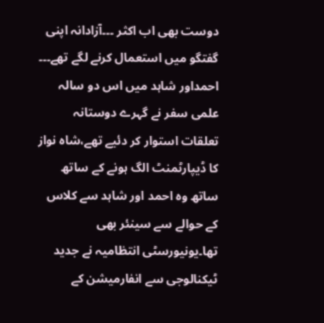دوست بھی اب اکثر ۔۔۔آزادانہ اپنی گفتگو میں استعمال کرنے لگے تھے۔۔۔
احمداور شاہد میں اس دو سالہ علمی سفر نے گہرے دوستانہ تعلقات استوار کر دئیے تھے،شاہ نواز کا ڈیپارٹمنٹ الگ ہونے کے ساتھ ساتھ وہ احمد اور شاہد سے کلاس کے حوالے سے سینئر بھی تھا۔یونیورسٹی انتظامیہ نے جدید ٹیکنالوجی سے انفارمیشن کے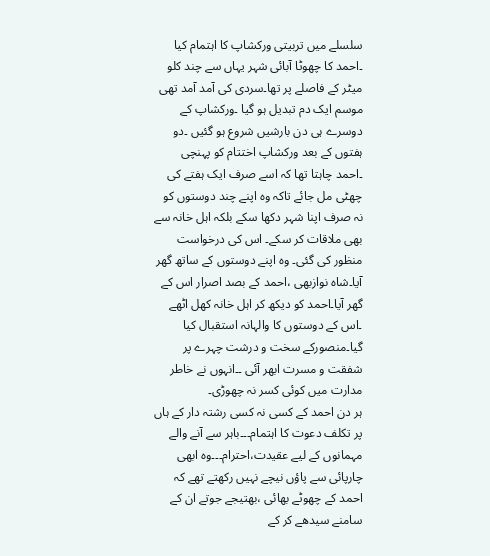سلسلے میں تربیتی ورکشاپ کا اہتمام کیا ۔احمد کا چھوٹا آبائی شہر یہاں سے چند کلو میٹر کے فاصلے پر تھا۔سردی کی آمد آمد تھی موسم ایک دم تبدیل ہو گیا ۔ورکشاپ کے دوسرے ہی دن بارشیں شروع ہو گئیں ۔دو ہفتوں کے بعد ورکشاپ اختتام کو پہنچی ۔احمد چاہتا تھا کہ اسے صرف ایک ہفتے کی چھٹی مل جائے تاکہ وہ اپنے چند دوستوں کو نہ صرف اپنا شہر دکھا سکے بلکہ اہل خانہ سے بھی ملاقات کر سکے۔ اس کی درخواست منظور کی گئی۔ وہ اپنے دوستوں کے ساتھ گھر آیا۔شاہ نوازبھی ،احمد کے بصد اصرار اس کے گھر آیا۔احمد کو دیکھ کر اہل خانہ کھل اٹھے ۔اس کے دوستوں کا والہانہ استقبال کیا گیا۔منصورکے سخت و درشت چہرے پر شفقت و مسرت ابھر آئی ۔۔انہوں نے خاطر مدارت میں کوئی کسر نہ چھوڑی۔
ہر دن احمد کے کسی نہ کسی رشتہ دار کے ہاں پر تکلف دعوت کا اہتمام۔۔۔باہر سے آنے والے مہمانوں کے لیے عقیدت،احترام۔۔۔وہ ابھی چارپائی سے پاؤں نیچے نہیں رکھتے تھے کہ احمد کے چھوٹے بھائی ،بھتیجے جوتے ان کے سامنے سیدھے کر کے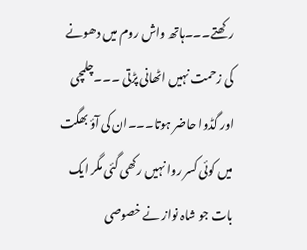رکھتے۔۔۔ہاتھ واش روم میں دھونے کی زحمت نہیں اٹھانی پڑتی ۔۔۔چلمچی اور گڈوا حاضر ہوتا۔۔۔ان کی آؤ بھگت میں کوئی کسر روا نہیں رکھی گئی مگر ایک بات جو شاہ نواز نے خصوصی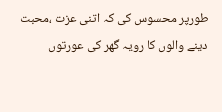طورپر محسوس کی کہ اتنی عزت ،محبت دینے والوں کا رویہ گھر کی عورتوں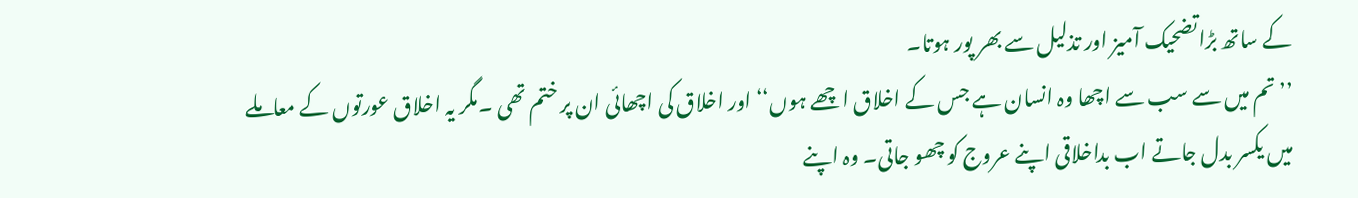کے ساتھ بڑاتضحیک آمیز اور تذلیل سے بھر پور ہوتا۔
’’تم میں سے سب سے اچھا وہ انسان ہے جس کے اخلاق اچھے ہوں‘‘ اور اخلاق کی اچھائی ان پر ختم تھی ۔مگر یہ اخلاق عورتوں کے معاملے میں یکسر بدل جاتے اب بداخلاقی اپنے عروج کو چھو جاتی۔ وہ اپنے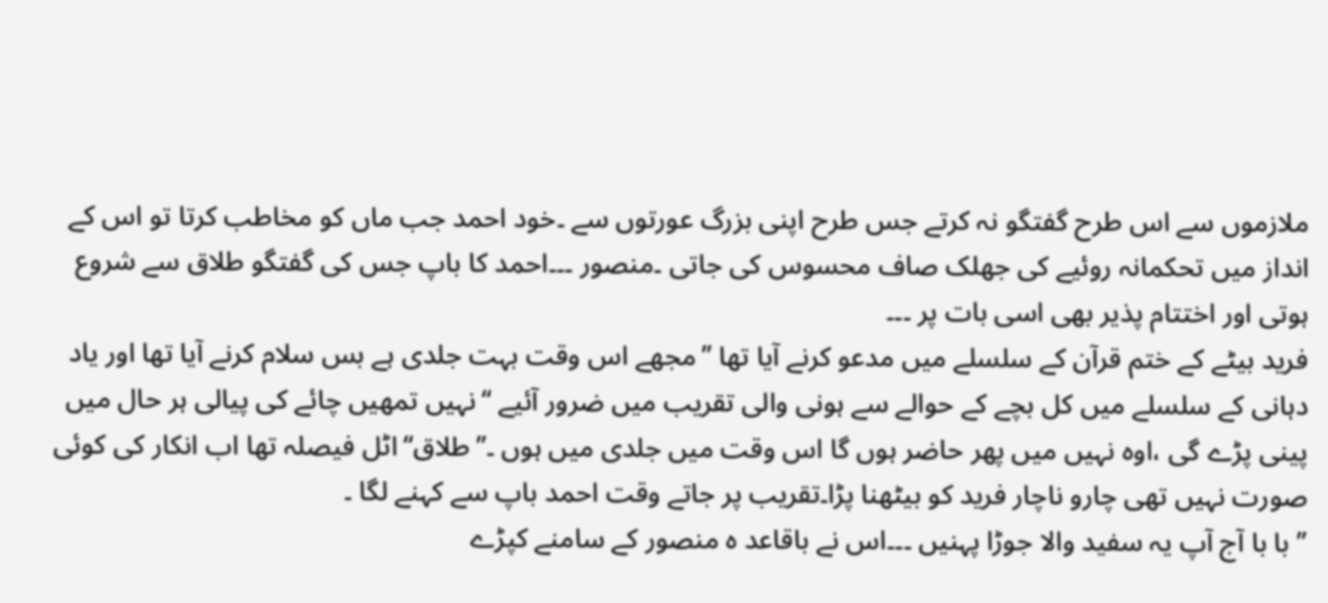ملازموں سے اس طرح گفتگو نہ کرتے جس طرح اپنی بزرگ عورتوں سے ۔خود احمد جب ماں کو مخاطب کرتا تو اس کے انداز میں تحکمانہ روئیے کی جھلک صاف محسوس کی جاتی ۔منصور ۔۔۔احمد کا باپ جس کی گفتگو طلاق سے شروع ہوتی اور اختتام پذیر بھی اسی بات پر ۔۔۔
فرید بیٹے کے ختم قرآن کے سلسلے میں مدعو کرنے آیا تھا ’’مجھے اس وقت بہت جلدی ہے بس سلام کرنے آیا تھا اور یاد دہانی کے سلسلے میں کل بچے کے حوالے سے ہونی والی تقریب میں ضرور آئیے ‘‘نہیں تمھیں چائے کی پیالی ہر حال میں پینی پڑے گی ،اوہ نہیں میں پھر حاضر ہوں گا اس وقت میں جلدی میں ہوں ۔’’طلاق‘‘اٹل فیصلہ تھا اب انکار کی کوئی صورت نہیں تھی چارو ناچار فرید کو بیٹھنا پڑا۔تقریب پر جاتے وقت احمد باپ سے کہنے لگا ۔
’’با با آج آپ یہ سفید والا جوڑا پہنیں ۔۔۔اس نے باقاعد ہ منصور کے سامنے کپڑے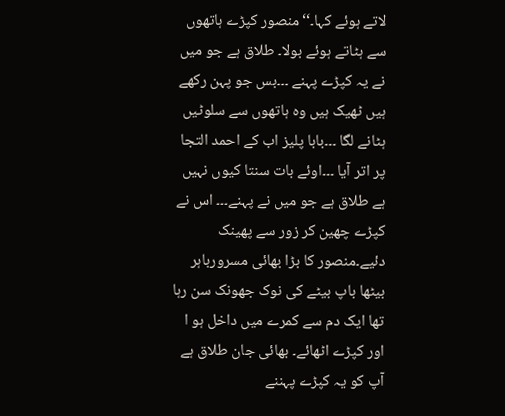لاتے ہوئے کہا۔‘‘منصور کپڑے ہاتھوں سے ہٹاتے ہوئے بولا۔ طلاق ہے جو میں نے یہ کپڑے پہنے ۔۔۔بس جو پہن رکھے ہیں ٹھیک ہیں وہ ہاتھوں سے سلوٹیں ہٹانے لگا ۔۔۔بابا پلیز اب کے احمد التجا پر اتر آیا ۔۔۔اوئے بات سنتا کیوں نہیں ہے طلاق ہے جو میں نے پہنے۔۔۔ اس نے کپڑے چھین کر زور سے پھینک دئیے۔منصور کا بڑا بھائی مسرورباہر بیٹھا باپ بیٹے کی نوک جھونک سن رہا تھا ایک دم سے کمرے میں داخل ہو ا اور کپڑے اٹھائے۔ بھائی جان طلاق ہے آپ کو یہ کپڑے پہننے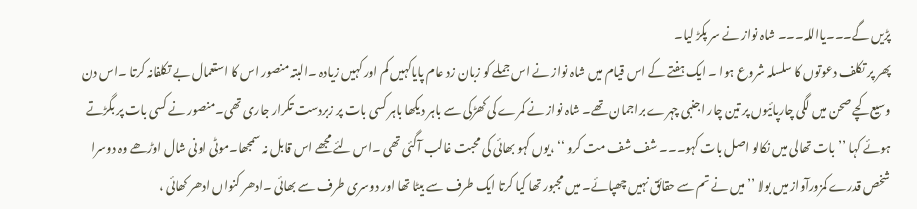پڑیں گے۔۔۔یااللہ۔۔۔ شاہ نواز نے سر پکڑ لیا۔
پھر پر تکلف دعوتوں کا سلسلہ شروع ہوا ۔ ایک ہفتے کے اس قیام میں شاہ نواز نے اس جملے کو زبان زد عام پایاکہیں کم اور کہیں زیادہ ۔البتہ منصور اس کا استعمال بے تکلفانہ کرتا ۔اس دن وسیع کچے صحن میں لگی چارپائیوں پر تین چار اجنبی چہرے براجمان تھے۔ شاہ نواز نے کمرے کی کھڑکی سے باہر دیکھا باہر کسی بات پر زبردست تکرار جاری تھی۔منصور نے کسی بات پر بگڑتے ہوئے کہا ’’بات تھالی میں نکالو اصل بات کہو۔۔۔ شف شف مت کرو ‘‘ ،یوں کہو بھائی کی محبت غالب آگئی تھی ۔اس لئے مجھے اس قابل نہ سمجھا۔موٹی اونی شال اوڑھے وہ دوسرا شخص قدرے کمزورآواز میں بولا ’’میں نے تم سے حقائق نہیں چھپائے۔ میں مجبور تھا کیا کرتا ایک طرف سے بیٹا تھا اور دوسری طرف سے بھائی ۔ادھر کنواں ادھر کھائی ،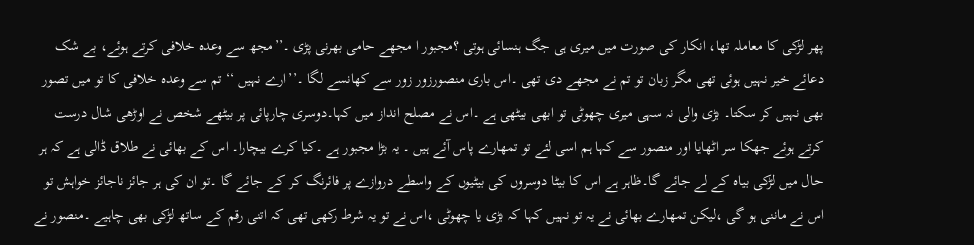پھر لڑکی کا معاملہ تھا، انکار کی صورت میں میری ہی جگ ہنسائی ہوتی ؟مجبور ا مجھے حامی بھرنی پڑی ۔’’مجھ سے وعدہ خلافی کرتے ہوئے، بے شک دعائے خیر نہیں ہوئی تھی مگر زبان تو تم نے مجھے دی تھی ۔اس باری منصورزور زور سے کھانسے لگا ۔’’ارے نہیں ‘‘ تم سے وعدہ خلافی کا تو میں تصور بھی نہیں کر سکتا۔ بڑی والی نہ سہی میری چھوٹی تو ابھی بیٹھی ہے ۔اس نے مصلح انداز میں کہا۔دوسری چارپائی پر بیٹھے شخص نے اوڑھی شال درست کرتے ہوئے جھکا سر اٹھایا اور منصور سے کہا ہم اسی لئے تو تمھارے پاس آئے ہیں ۔ یہ بڑا مجبور ہے ۔کیا کرے بیچارا۔ اس کے بھائی نے طلاق ڈالی ہے کہ ہر حال میں لڑکی بیاہ کے لے جائے گا۔ظاہر ہے اس کا بیٹا دوسروں کی بیٹیوں کے واسطے دروازے پر فائرنگ کر کے جائے گا ۔تو ان کی ہر جائز ناجائز خواہش تو اس نے ماننی ہو گی ،لیکن تمھارے بھائی نے یہ تو نہیں کہا کہ بڑی یا چھوٹی ،اس نے تو یہ شرط رکھی تھی کہ اتنی رقم کے ساتھ لڑکی بھی چاہیے ۔منصور نے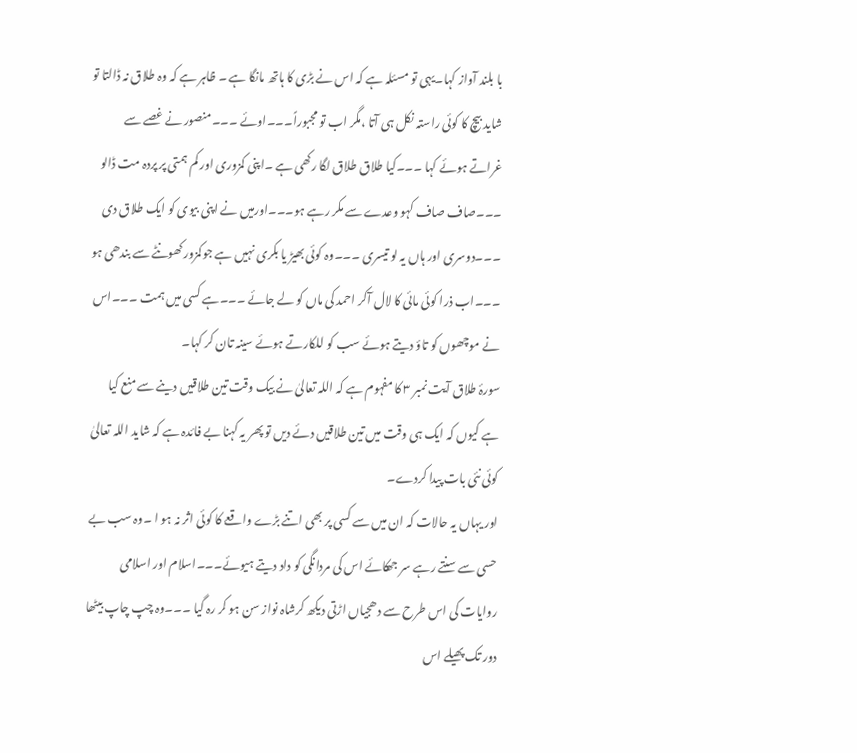با بلند آواز کہا۔یہی تو مسئلہ ہے کہ اس نے بڑی کا ہاتھ مانگا ہے ۔ ظاہر ہے کہ وہ طلاق نہ ڈالتا تو شاید بیچ کا کوئی راستہ نکل ہی آتا ،مگر اب تو مجبوراً۔۔۔اوئے ۔۔۔منصور نے غصے سے غراتے ہوئے کہا ۔۔۔کیا طلاق طلاق لگا رکھی ہے ۔اپنی کمزوری اور کم ہمتی پر پردہ مت ڈالو ۔۔۔صاف صاف کہو وعدے سے مکر رہے ہو۔۔۔اورمیں نے اپنی بیوی کو ایک طلاق دی ۔۔۔دوسری اور ہاں یہ لو تیسری ۔۔۔وہ کوئی بھیڑ یا بکری نہیں ہے جوکمزور کھونٹے سے بندھی ہو ۔۔۔اب ذرا کوئی مائی کا لال آکر احمد کی ماں کو لے جائے ۔۔۔ہے کسی میں ہمت ۔۔۔اس نے موچھوں کو تاؤ دیتے ہوئے سب کو للکارتے ہوئے سینہ تان کر کہا۔
سورۂ طلاق آیت نمبر ۳ کا مفہوم ہے کہ اللہ تعالیٰ نے بیک وقت تین طلاقیں دینے سے منع کیا ہے کیوں کہ ایک ہی وقت میں تین طلاقیں دئے دیں تو پھر یہ کہنا بے فائدہ ہے کہ شاید اللہ تعالیٰ کوئی نئی بات پیدا کردے۔
اور یہاں یہ حالات کہ ان میں سے کسی پر بھی اتنے بڑے واقعے کا کوئی اثر نہ ہو ا ۔وہ سب بے حسی سے سنتے رہے سر جھکائے اس کی مردانگی کو داد دیتے ہیوئے۔۔۔اسلام اور اسلامی روایات کی اس طرح سے دھجیاں اڑتی دیکھ کرشاہ نواز سن ہو کر رہ گیا ۔۔۔وہ چپ چاپ بیٹھا دور تک پھیلے اس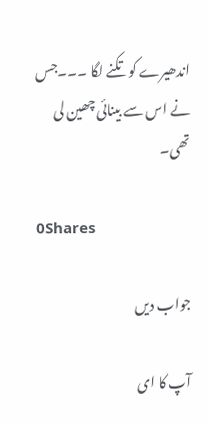اندھیرے کو تکنے لگا ۔۔۔جس نے اس سے بینائی چھین لی تھی۔

0Shares

جواب دیں

آپ کا ای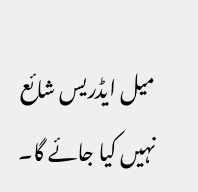میل ایڈریس شائع نہیں کیا جائے گا۔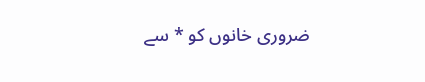ضروری خانوں کو * سے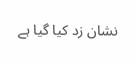نشان زد کیا گیا ہے